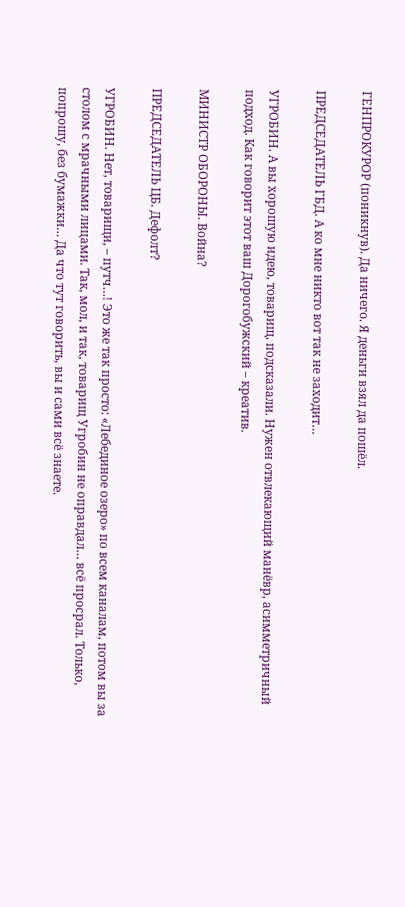ГЕНПРОКУРОР (поникнув). Да ничего. Я деньги взял да пошёл.

ПРЕДСЕДАТЕЛЬ ГБД. А ко мне никто вот так не заходит…

УГРОБИН. А вы хорошую идею, товарищ, подсказали. Нужен отвлекающий манёвр, асимметричный подход. Как говорит этот ваш Дорогобужский – креатив.

МИНИСТР ОБОРОНЫ. Война?

ПРЕДСЕДАТЕЛЬ ЦБ. Дефолт?

УГРОБИН. Нет, товарищи, – путч…! Это же так просто: «Лебединое озеро» по всем каналам, потом вы за столом с мрачными лицами. Так, мол, и так, товарищ Угробин не оправдал… всё просрал. Только, попрошу, без бумажки… Да что тут говорить, вы и сами всё знаете.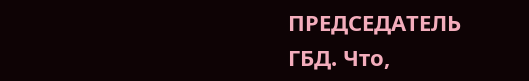ПРЕДСЕДАТЕЛЬ ГБД. Что,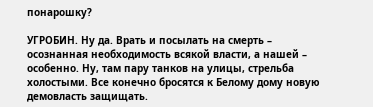понарошку?

УГРОБИН. Ну да. Врать и посылать на смерть – осознанная необходимость всякой власти, а нашей – особенно. Ну, там пару танков на улицы, стрельба холостыми. Все конечно бросятся к Белому дому новую демовласть защищать.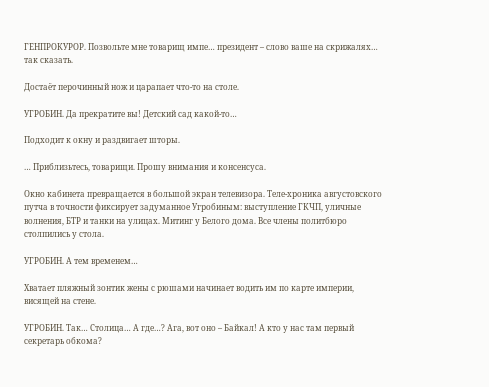ГЕНПРОКУРОР. Позвольте мне товарищ импе… президент – слово ваше на скрижалях… так сказать.

Достаёт перочинный нож и царапает что-то на столе.

УГРОБИН. Да прекратите вы! Детский сад какой-то…

Подходит к окну и раздвигает шторы.

… Приблизьтесь, товарищи. Прошу внимания и консенсуса.

Окно кабинета превращается в большой экран телевизора. Теле-хроника августовского путча в точности фиксирует задуманное Угробиным: выступление ГКЧП, уличные волнения, БТР и танки на улицах. Митинг у Белого дома. Все члены политбюро столпились у стола.

УГРОБИН. А тем временем…

Хватает пляжный зонтик жены с рюшами начинает водить им по карте империи, висящей на стене.

УГРОБИН. Так… Столица… А где…? Ага, вот оно – Байкал! А кто у нас там первый секретарь обкома?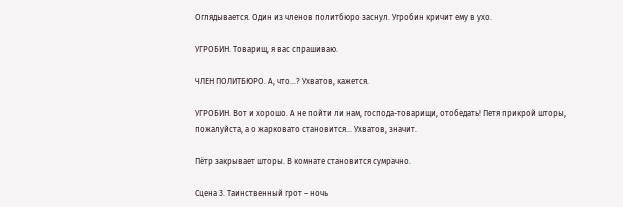Оглядывается. Один из членов политбюро заснул. Угробин кричит ему в ухо.

УГРОБИН. Товарищ, я вас спрашиваю.

ЧЛЕН ПОЛИТБЮРО. А, что…? Ухватов, кажется.

УГРОБИН. Вот и хорошо. А не пойти ли нам, господа-товарищи, отобедать! Петя прикрой шторы, пожалуйста, а о жарковато становится… Ухватов, значит.

Пётр закрывает шторы. В комнате становится сумрачно.

Сцена 3. Таинственный грот – ночь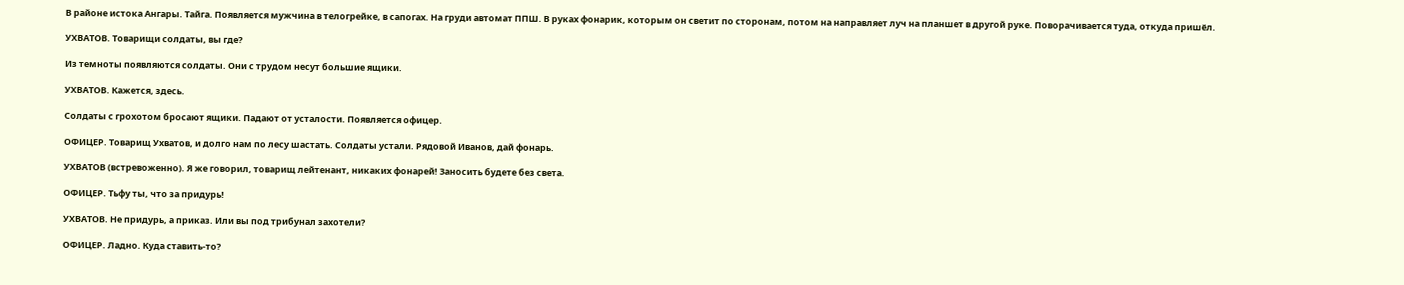В районе истока Ангары. Тайга. Появляется мужчина в телогрейке, в сапогах. На груди автомат ППШ. В руках фонарик, которым он светит по сторонам, потом на направляет луч на планшет в другой руке. Поворачивается туда, откуда пришёл.

УХВАТОВ. Товарищи солдаты, вы где?

Из темноты появляются солдаты. Они с трудом несут большие ящики.

УХВАТОВ. Кажется, здесь.

Солдаты с грохотом бросают ящики. Падают от усталости. Появляется офицер.

ОФИЦЕР. Товарищ Ухватов, и долго нам по лесу шастать. Солдаты устали. Рядовой Иванов, дай фонарь.

УХВАТОВ (встревоженно). Я же говорил, товарищ лейтенант, никаких фонарей! Заносить будете без света.

ОФИЦЕР. Тьфу ты, что за придурь!

УХВАТОВ. Не придурь, а приказ. Или вы под трибунал захотели?

ОФИЦЕР. Ладно. Куда ставить-то?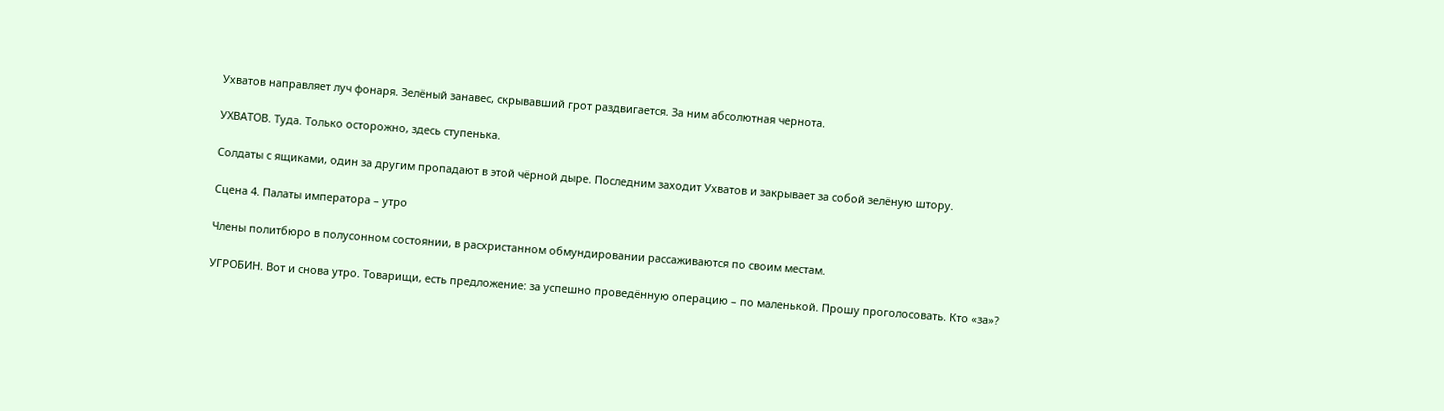Ухватов направляет луч фонаря. Зелёный занавес, скрывавший грот раздвигается. За ним абсолютная чернота.

УХВАТОВ. Туда. Только осторожно, здесь ступенька.

Солдаты с ящиками, один за другим пропадают в этой чёрной дыре. Последним заходит Ухватов и закрывает за собой зелёную штору.

Сцена 4. Палаты императора – утро

Члены политбюро в полусонном состоянии, в расхристанном обмундировании рассаживаются по своим местам.

УГРОБИН. Вот и снова утро. Товарищи, есть предложение: за успешно проведённую операцию – по маленькой. Прошу проголосовать. Кто «за»?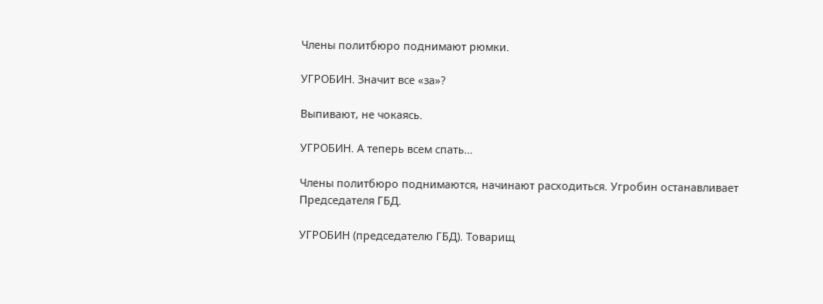Члены политбюро поднимают рюмки.

УГРОБИН. Значит все «за»?

Выпивают, не чокаясь.

УГРОБИН. А теперь всем спать…

Члены политбюро поднимаются, начинают расходиться. Угробин останавливает Председателя ГБД.

УГРОБИН (председателю ГБД). Товарищ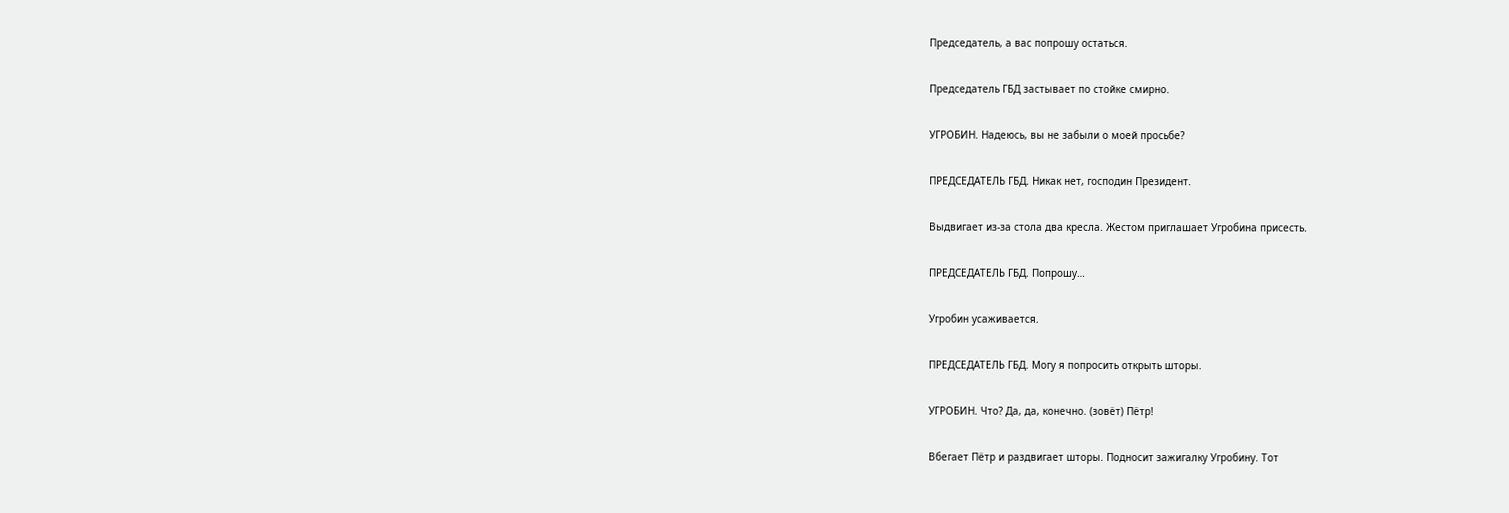Председатель, а вас попрошу остаться.

Председатель ГБД застывает по стойке смирно.

УГРОБИН. Надеюсь, вы не забыли о моей просьбе?

ПРЕДСЕДАТЕЛЬ ГБД. Никак нет, господин Президент.

Выдвигает из-за стола два кресла. Жестом приглашает Угробина присесть.

ПРЕДСЕДАТЕЛЬ ГБД. Попрошу…

Угробин усаживается.

ПРЕДСЕДАТЕЛЬ ГБД. Могу я попросить открыть шторы.

УГРОБИН. Что? Да, да, конечно. (зовёт) Пётр!

Вбегает Пётр и раздвигает шторы. Подносит зажигалку Угробину. Тот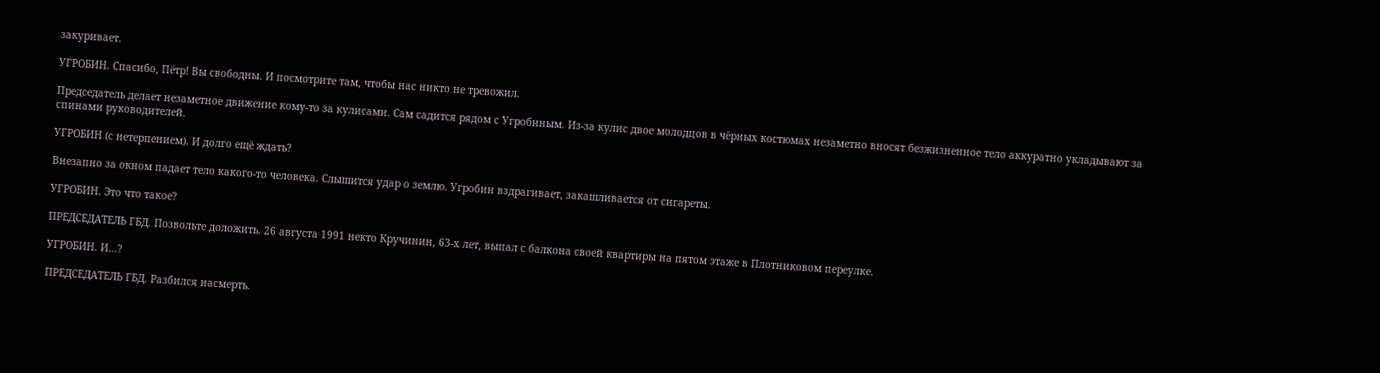закуривает.

УГРОБИН. Спасибо, Пётр! Вы свободны. И посмотрите там, чтобы нас никто не тревожил.

Председатель делает незаметное движение кому-то за кулисами. Сам садится рядом с Угробиным. Из-за кулис двое молодцов в чёрных костюмах незаметно вносят безжизненное тело аккуратно укладывают за спинами руководителей.

УГРОБИН (с нетерпением). И долго ещё ждать?

Внезапно за окном падает тело какого-то человека. Слышится удар о землю. Угробин вздрагивает, закашливается от сигареты.

УГРОБИН. Это что такое?

ПРЕДСЕДАТЕЛЬ ГБД. Позвольте доложить. 26 августа 1991 некто Кручинин, 63-х лет, выпал с балкона своей квартиры на пятом этаже в Плотниковом переулке.

УГРОБИН. И…?

ПРЕДСЕДАТЕЛЬ ГБД. Разбился насмерть.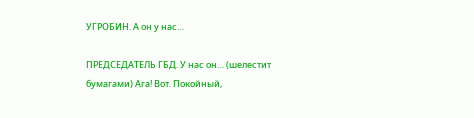УГРОБИН. А он у нас…

ПРЕДСЕДАТЕЛЬ ГБД. У нас он… (шелестит бумагами) Ага! Вот. Покойный,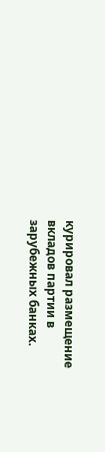курировал размещение вкладов партии в зарубежных банках.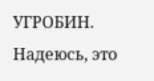УГРОБИН. Надеюсь, это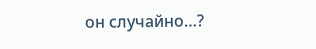он случайно…?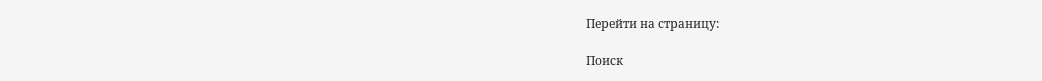Перейти на страницу:

Поиск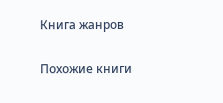Книга жанров

Похожие книги